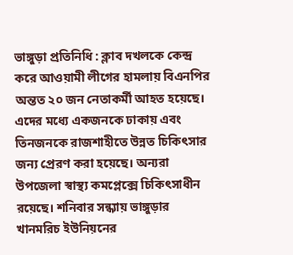ভাঙ্গুড়া প্রতিনিধি : ক্লাব দখলকে কেন্দ্র করে আওয়ামী লীগের হামলায় বিএনপির অন্তত ২০ জন নেতাকর্মী আহত হয়েছে। এদের মধ্যে একজনকে ঢাকায় এবং তিনজনকে রাজশাহীতে উন্নত চিকিৎসার জন্য প্রেরণ করা হয়েছে। অন্যরা উপজেলা স্বাস্থ্য কমপ্লেক্সে চিকিৎসাধীন রয়েছে। শনিবার সন্ধ্যায় ভাঙ্গুড়ার খানমরিচ ইউনিয়নের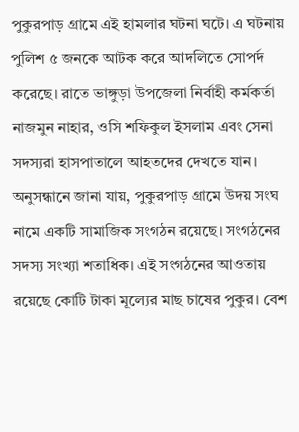পুকুরপাড় গ্রামে এই হামলার ঘটনা ঘটে। এ ঘটনায় পুলিশ ৫ জনকে আটক করে আদলিতে সোপর্দ করেছে। রাতে ভাঙ্গুড়া উপজেলা নির্বাহী কর্মকর্তা নাজমুন নাহার, ওসি শফিকুল ইসলাম এবং সেনা সদস্যরা হাসপাতালে আহতদের দেখতে যান। অনুসন্ধানে জানা যায়, পুকুরপাড় গ্রামে উদয় সংঘ নামে একটি সামাজিক সংগঠন রয়েছে। সংগঠনের সদস্য সংখ্যা শতাধিক। এই সংগঠনের আওতায় রয়েছে কোটি টাকা মূল্যের মাছ চাষের পুকুর। বেশ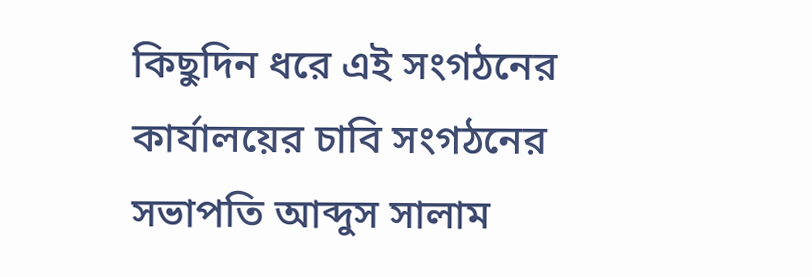কিছুদিন ধরে এই সংগঠনের কার্যালয়ের চাবি সংগঠনের সভাপতি আব্দুস সালাম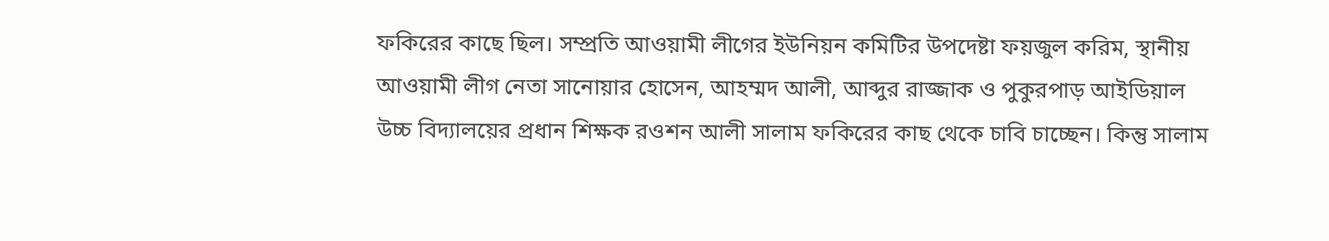ফকিরের কাছে ছিল। সম্প্রতি আওয়ামী লীগের ইউনিয়ন কমিটির উপদেষ্টা ফয়জুল করিম, স্থানীয় আওয়ামী লীগ নেতা সানোয়ার হোসেন, আহম্মদ আলী, আব্দুর রাজ্জাক ও পুকুরপাড় আইডিয়াল উচ্চ বিদ্যালয়ের প্রধান শিক্ষক রওশন আলী সালাম ফকিরের কাছ থেকে চাবি চাচ্ছেন। কিন্তু সালাম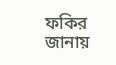ফকির জানায়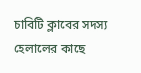চাবিটি ক্লাবের সদস্য হেলালের কাছে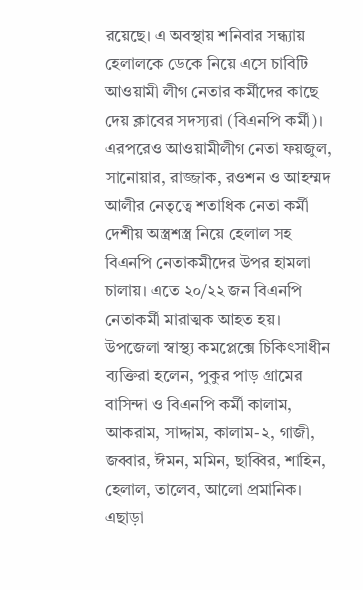রয়েছে। এ অবস্থায় শনিবার সন্ধ্যায় হেলালকে ডেকে নিয়ে এসে চাবিটি আওয়ামী লীগ নেতার কর্মীদের কাছে দেয় ক্লাবের সদস্যরা (বিএনপি কর্মী)। এরপরেও আওয়ামীলীগ নেতা ফয়জুল, সানোয়ার, রাজ্জাক, রওশন ও আহম্মদ আলীর নেতৃত্বে শতাধিক নেতা কর্মী দেশীয় অস্ত্রশস্ত্র নিয়ে হেলাল সহ বিএনপি নেতাকমীদের উপর হামলা চালায়। এতে ২০/২২ জন বিএনপি নেতাকর্মী মারাত্মক আহত হয়। উপজেলা স্বাস্থ্য কমপ্লেক্সে চিকিৎসাধীন ব্যক্তিরা হলেন, পুকুর পাড় গ্রামের বাসিন্দা ও বিএনপি কর্মী কালাম, আকরাম, সাদ্দাম, কালাম-২, গাজী, জব্বার, ঈমন, মমিন, ছাব্বির, শাহিন, হেলাল, তালেব, আলো প্রমানিক। এছাড়া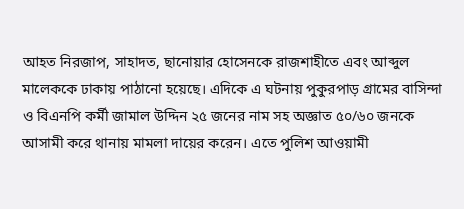আহত নিরজাপ, সাহাদত, ছানোয়ার হোসেনকে রাজশাহীতে এবং আব্দুল মালেককে ঢাকায় পাঠানো হয়েছে। এদিকে এ ঘটনায় পুকুরপাড় গ্রামের বাসিন্দা ও বিএনপি কর্মী জামাল উদ্দিন ২৫ জনের নাম সহ অজ্ঞাত ৫০/৬০ জনকে আসামী করে থানায় মামলা দায়ের করেন। এতে পুলিশ আওয়ামী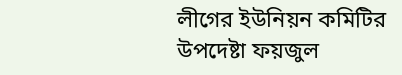লীগের ইউনিয়ন কমিটির উপদেষ্টা ফয়জুল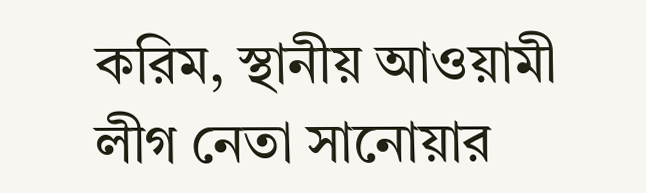করিম, স্থানীয় আওয়ামী লীগ নেতা সানোয়ার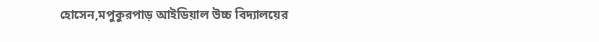হোসেন,মপুকুরপাড় আইডিয়াল উচ্চ বিদ্যালয়ের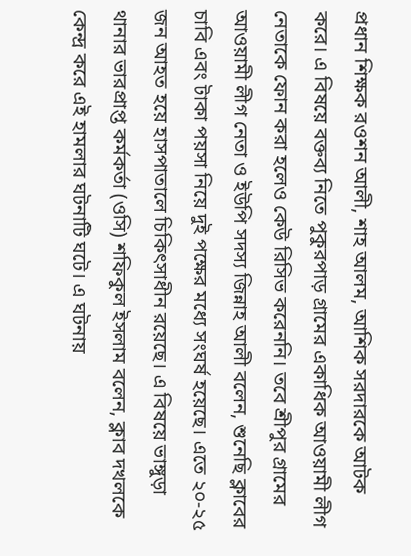প্রধান শিক্ষক রওশন আলী, শাহ আলম, আশিক সরদারকে আটক করে। এ বিষয়ে বক্তব্য নিতে পুকুরপাড় গ্রামের একাধিক আওয়ামী লীগ নেতাকে ফোন করা হলেও কেউ রিসিভ করেননি। তবে শ্রীপুর গ্রামের আওয়ামী লীগ নেতা ও ইউপি সদস্য জিন্নাহ আলী বলেন, শুনেছি ক্লাবের চাবি এবং টাকা পয়সা নিয়ে দুই পক্ষের মধ্যে সংঘর্ষ হয়েছে। এতে ২০-২৫ জন আহত হয়ে হাসপাতালে চিকিৎসাধীন রয়েছে। এ বিষয়ে ভাঙ্গুড়া থানার ভারপ্রাপ্ত কর্মকর্তা (ওসি) শফিকুল ইসলাম বলেন, ক্লাব দখলকে কেন্দ্র করে এই হামলার ঘটনাটি ঘটে। এ ঘটনায়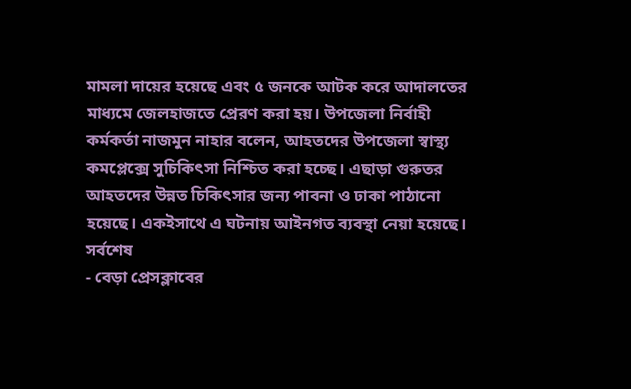মামলা দায়ের হয়েছে এবং ৫ জনকে আটক করে আদালতের মাধ্যমে জেলহাজতে প্রেরণ করা হয়। উপজেলা নির্বাহী কর্মকর্তা নাজমুন নাহার বলেন, আহতদের উপজেলা স্বাস্থ্য কমপ্লেক্সে সুচিকিৎসা নিশ্চিত করা হচ্ছে। এছাড়া গুরুতর আহতদের উন্নত চিকিৎসার জন্য পাবনা ও ঢাকা পাঠানো হয়েছে। একইসাথে এ ঘটনায় আইনগত ব্যবস্থা নেয়া হয়েছে।
সর্বশেষ
- বেড়া প্রেসক্লাবের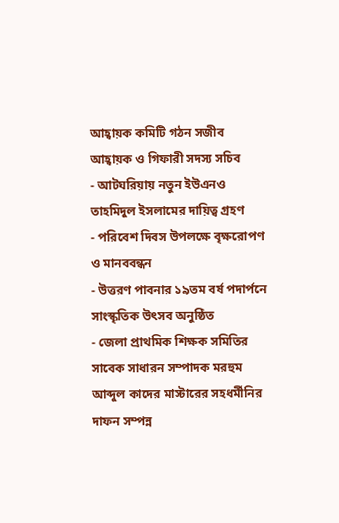আহ্বায়ক কমিটি গঠন সজীব আহ্বায়ক ও গিফারী সদস্য সচিব
- আটঘরিয়ায় নতুন ইউএনও তাহমিদুল ইসলামের দায়িত্ব গ্রহণ
- পরিবেশ দিবস উপলক্ষে বৃক্ষরোপণ ও মানববন্ধন
- উত্তরণ পাবনার ১৯তম বর্ষ পদার্পনে সাংস্কৃতিক উৎসব অনুষ্ঠিত
- জেলা প্রাথমিক শিক্ষক সমিতির সাবেক সাধারন সম্পাদক মরহুম আব্দুল কাদের মাস্টারের সহধর্মীনির দাফন সম্পন্ন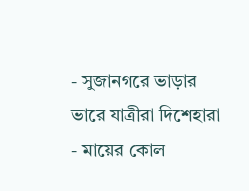- সুজানগরে ভাড়ার ভারে যাত্রীরা দিশেহারা
- মায়ের কোল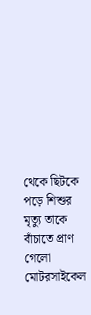থেকে ছিটকে পড়ে শিশুর মৃত্যু তাকে বাঁচাতে প্রাণ গেলো মোটরসাইকেল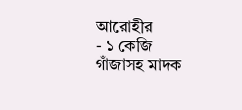আরোহীর
- ১ কেজি গাঁজাসহ মাদক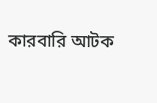কারবারি আটক